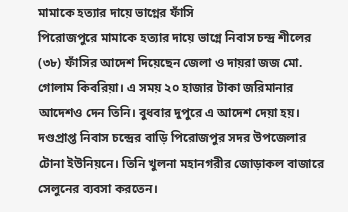মামাকে হত্যার দায়ে ভাগ্নের ফাঁসি
পিরোজপুরে মামাকে হত্যার দায়ে ভাগ্নে নিবাস চন্দ্র শীলের (৩৮) ফাঁসির আদেশ দিয়েছেন জেলা ও দায়রা জজ মো. গোলাম কিবরিয়া। এ সময় ২০ হাজার টাকা জরিমানার আদেশও দেন তিনি। বুধবার দুপুরে এ আদেশ দেয়া হয়।
দণ্ডপ্রাপ্ত নিবাস চন্দ্রের বাড়ি পিরোজপুর সদর উপজেলার টোনা ইউনিয়নে। তিনি খুলনা মহানগরীর জোড়াকল বাজারে সেলুনের ব্যবসা করতেন।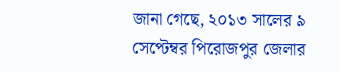জানা গেছে, ২০১৩ সালের ৯ সেপ্টেম্বর পিরোজপুর জেলার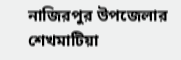নাজিরপুর উপজেলার শেখমাটিয়া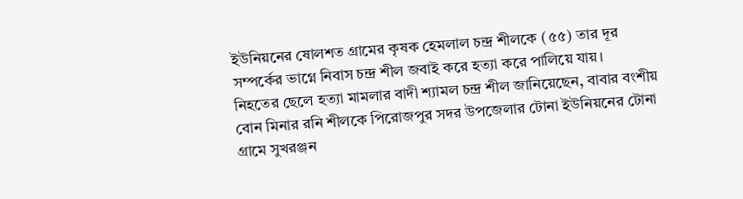ইউনিয়নের ষোলশত গ্রামের কৃষক হেমলাল চন্দ্র শীলকে (৫৫) তার দূর সম্পর্কের ভাগ্নে নিবাস চন্দ্র শীল জবাই করে হত্যা করে পালিয়ে যায়।
নিহতের ছেলে হত্যা মামলার বাদী শ্যামল চন্দ্র শীল জানিয়েছেন, বাবার বংশীয় বোন মিনার রনি শীলকে পিরোজপুর সদর উপজেলার টোনা ইউনিয়নের টোনা গ্রামে সুখরঞ্জন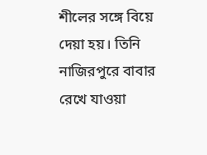শীলের সঙ্গে বিয়ে দেয়া হয়। তিনি নাজিরপুরে বাবার রেখে যাওয়া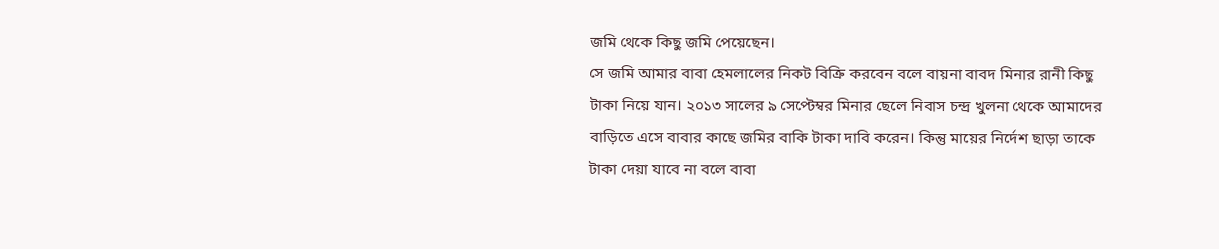জমি থেকে কিছু জমি পেয়েছেন।
সে জমি আমার বাবা হেমলালের নিকট বিক্রি করবেন বলে বায়না বাবদ মিনার রানী কিছু টাকা নিয়ে যান। ২০১৩ সালের ৯ সেপ্টেম্বর মিনার ছেলে নিবাস চন্দ্র খুলনা থেকে আমাদের বাড়িতে এসে বাবার কাছে জমির বাকি টাকা দাবি করেন। কিন্তু মায়ের নির্দেশ ছাড়া তাকে টাকা দেয়া যাবে না বলে বাবা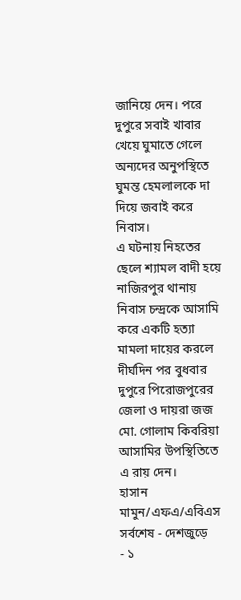জানিয়ে দেন। পরে দুপুরে সবাই খাবার খেয়ে ঘুমাতে গেলে অন্যদের অনুপস্থিতে ঘুমন্ত হেমলালকে দা দিয়ে জবাই করে নিবাস।
এ ঘটনায় নিহতের ছেলে শ্যামল বাদী হয়ে নাজিরপুর থানায় নিবাস চন্দ্রকে আসামি করে একটি হত্যা মামলা দায়ের করলে দীর্ঘদিন পর বুধবার দুপুরে পিরোজপুরের জেলা ও দায়রা জজ মো. গোলাম কিবরিয়া আসামির উপস্থিতিতে এ রায় দেন।
হাসান মামুন/এফএ/এবিএস
সর্বশেষ - দেশজুড়ে
- ১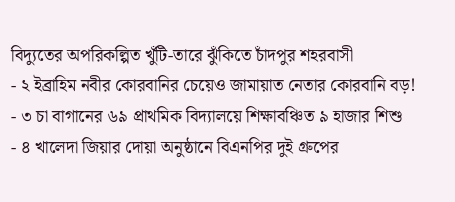বিদ্যুতের অপরিকল্পিত খুঁটি-তারে ঝুঁকিতে চাঁদপুর শহরবাসী
- ২ ইব্রাহিম নবীর কোরবানির চেয়েও জামায়াত নেতার কোরবানি বড়!
- ৩ চা বাগানের ৬৯ প্রাথমিক বিদ্যালয়ে শিক্ষাবঞ্চিত ৯ হাজার শিশু
- ৪ খালেদা জিয়ার দোয়া অনুষ্ঠানে বিএনপির দুই গ্রুপের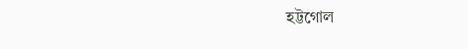হট্টগোল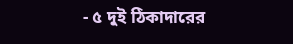- ৫ দুই ঠিকাদারের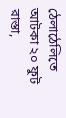ঠেলাঠেলিতে আটকা ২০ ফুট রাস্তা,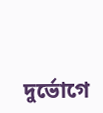দুর্ভোগে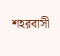শহরবাসী